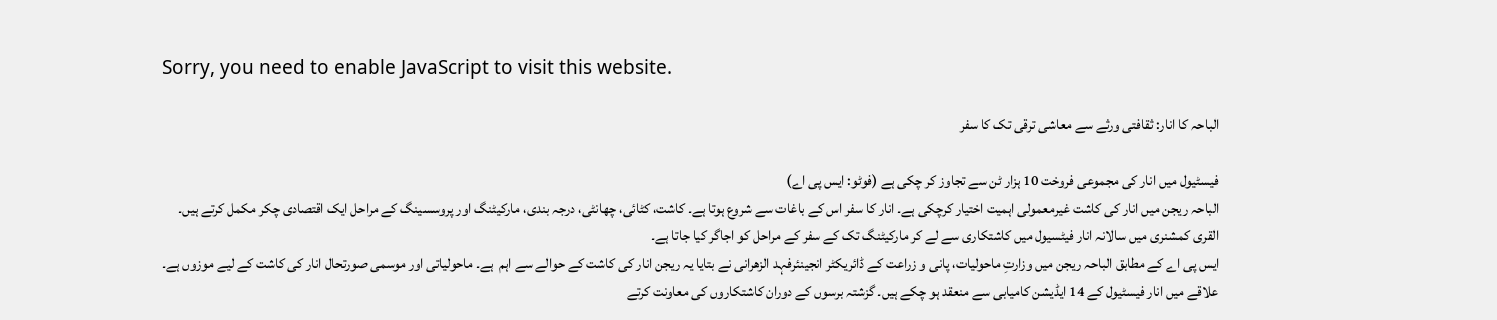Sorry, you need to enable JavaScript to visit this website.

الباحہ کا انار: ثقافتی ورثے سے معاشی ترقی تک کا سفر

فیسٹیول میں انار کی مجموعی فروخت 10 ہزار ٹن سے تجاوز کر چکی ہے (فوٹو: ایس پی اے)
الباحہ ریجن میں انار کی کاشت غیرمعمولی اہمیت اختیار کرچکی ہے۔ انار کا سفر اس کے باغات سے شروع ہوتا ہے۔ کاشت، کٹائی، چھانٹی، درجہ بندی، مارکیٹنگ اور پروسسینگ کے مراحل ایک اقتصادی چکر مکمل کرتے ہیں۔
القری کمشنری میں سالانہ انار فیٹسیول میں کاشتکاری سے لے کر مارکیٹنگ تک کے سفر کے مراحل کو اجاگر کیا جاتا ہے۔
ایس پی اے کے مطابق الباحہ ریجن میں وزارتِ ماحولیات، پانی و زراعت کے ڈائریکٹر انجینئرفہد الزھرانی نے بتایا یہ ریجن انار کی کاشت کے حوالے سے اہم  ہے۔ ماحولیاتی اور موسمی صورتحال انار کی کاشت کے لیے موزوں ہے۔
علاقے میں انار فیسٹیول کے 14 ایڈیشن کامیابی سے منعقد ہو چکے ہیں۔ گزشتہ برسوں کے دوران کاشتکاروں کی معاونت کرتے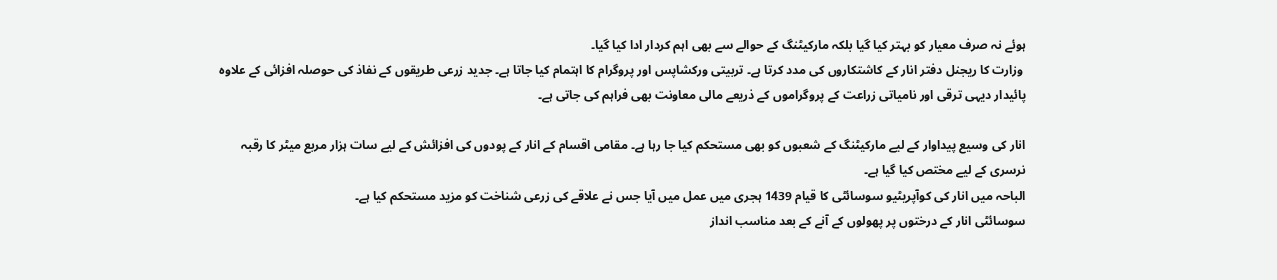ہوئے نہ صرف معیار کو بہتر کیا گیا بلکہ مارکیٹنگ کے حوالے سے بھی اہم کردار ادا کیا گیا۔
 وزارت کا ریجنل دفتر انار کے کاشتکاروں کی مدد کرتا ہے۔ تربیتی ورکشاپس اور پروگرام کا اہتمام کیا جاتا ہے۔ جدید زرعی طریقوں کے نفاذ کی حوصلہ افزائی کے علاوہ پائیدار دیہی ترقی اور نامیاتی زراعت کے پروگراموں کے ذریعے مالی معاونت بھی فراہم کی جاتی ہے۔

انار کی وسیع پیداوار کے لیے مارکیٹنگ کے شعبوں کو بھی مستحکم کیا جا رہا ہے۔ مقامی اقسام کے انار کے پودوں کی افزائش کے لیے سات ہزار مربع میٹر کا رقبہ نرسری کے لیے مختص کیا گیا ہے۔
الباحہ میں انار کی کوآپریٹیو سوسائٹی کا قیام 1439 ہجری میں عمل میں آیا جس نے علاقے کی زرعی شناخت کو مزید مستحکم کیا ہے۔
سوسائٹی انار کے درختوں پر پھولوں کے آنے کے بعد مناسب انداز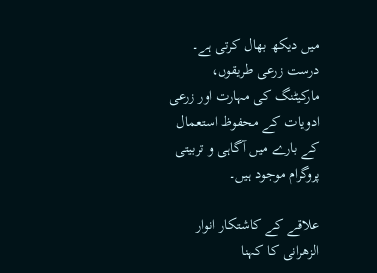میں دیکھ بھال کرتی ہے۔ درست زرعی طریقوں، مارکیٹنگ کی مہارت اور زرعی ادویات کے محفوظ استعمال کے بارے میں آگاہی و تربیتی پروگرام موجود ہیں۔

علاقے کے کاشتکار انوار الزھرانی کا کہنا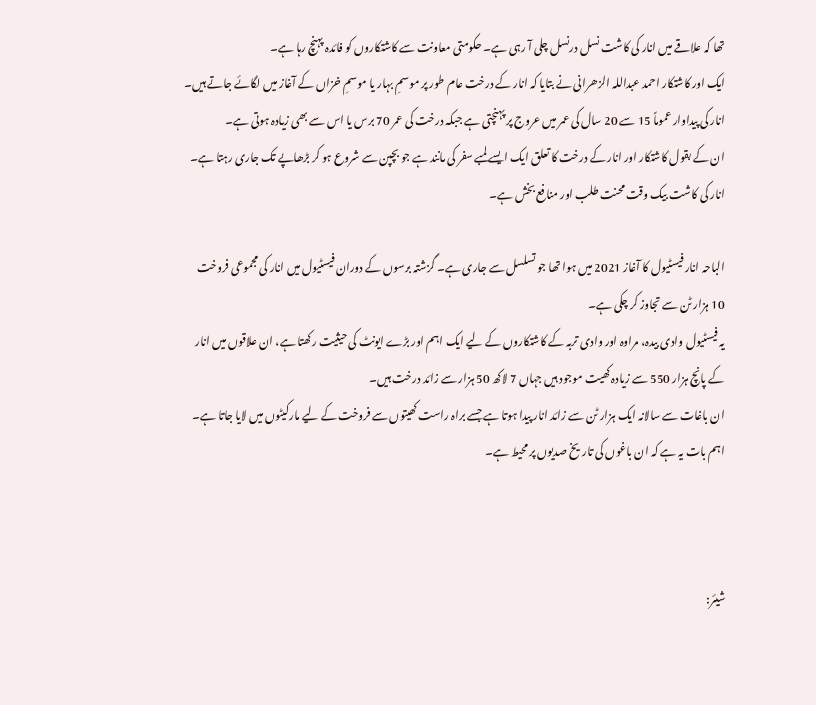تھا کہ علاقے میں انار کی کاشت نسل درنسل چلی آ رہی ہے۔ حکومتی معاونت سے کاشتکاروں کو فائدہ پہنچ رہا ہے۔
ایک اور کاشتکار احمد عبداللہ الزھرانی نے بتایا کہ انار کے درخت عام طور پر موسمِ بہار یا موسمِ خزاں کے آغاز میں لگائے جاتے ہیں۔ انار کی پیداوار عموماً 15 سے 20 سال کی عمر میں عروج پر پہنچتی ہے جبکہ درخت کی عمر 70 برس یا اس سے بھی زیادہ ہوتی ہے۔
ان کے بقول کاشتکار اور انار کے درخت کا تعلق ایک ایسے لمبے سفر کی مانند ہے جو بچپن سے شروع ہو کر بڑھاپے تک جاری رہتا ہے۔ انار کی کاشت بیک وقت محنت طلب اور منافع بخش ہے۔

الباحہ انار فیسٹیول کا آغاز 2021 میں ہوا تھا جو تسلسل سے جاری ہے۔ گزشتہ برسوں کے دوران فیسٹیول میں انار کی مجموعی فروخت 10 ہزار ٹن سے تجاوز کر چکی ہے۔
یہ فیسٹیول وادی بیدہ، مراوہ اور وادی تربہ کے کاشتکاروں کے لیے ایک اہم اور بڑے ایونٹ کی حیثیت رکھتا ہے، ان علاقوں میں انار کے پانچ ہزار 550 سے زیادہ کھیت موجود ہیں جہاں 7 لاکھ 50 ہزار سے زائد درخت ہیں۔
ان باغات سے سالانہ ایک ہزار ٹن سے زائد انار پیدا ہوتا ہے جسے براہ راست کھیتوں سے فروخت کے لیے مارکیٹوں میں لایا جاتا ہے۔ اہم بات یہ ہے کہ ان باغوں کی تاریخ صدیوں پر محیط ہے۔



شیئر: